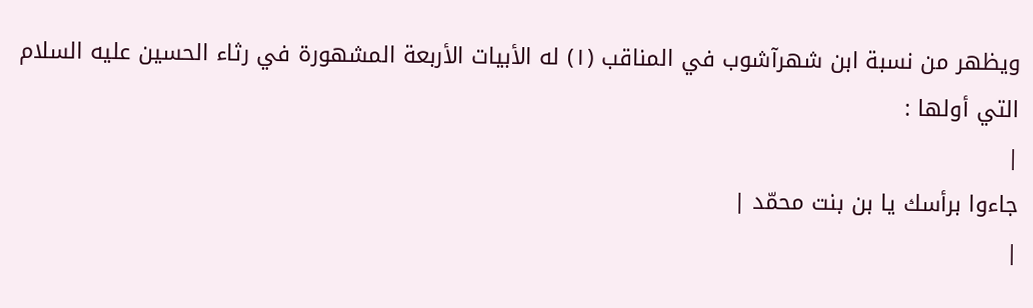ويظهر من نسبة ابن شهرآشوب في المناقب (١) له الأبيات الأربعة المشهورة في رثاء الحسين عليه السلام التي أولها :
|
جاءوا برأسك يا بن بنت محمّد |
|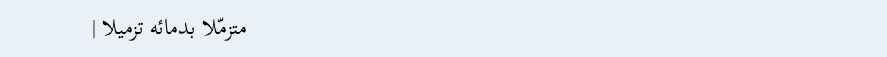متزمّلا بدمائه تزميلا |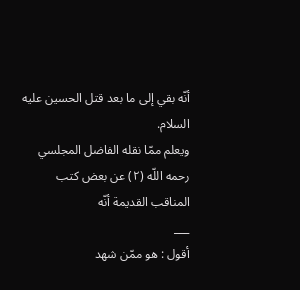أنّه بقي إلى ما بعد قتل الحسين عليه السلام.
ويعلم ممّا نقله الفاضل المجلسي رحمه اللّه (٢) عن بعض كتب المناقب القديمة أنّه
___
أقول : هو ممّن شهد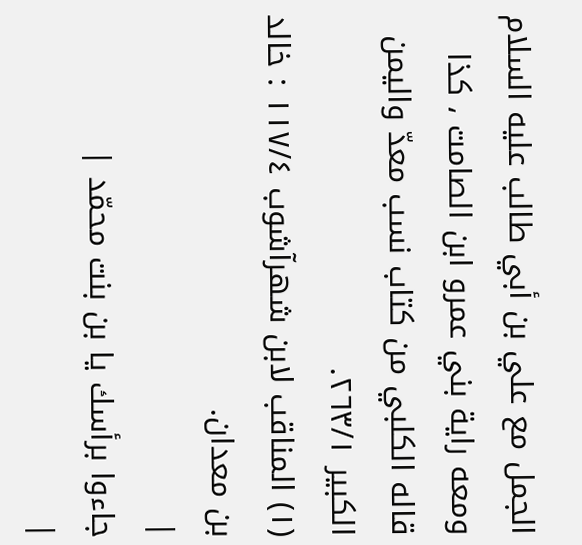الجمل مع علي بن أبي طالب عليه السلام ومعه راية بني عمرو ابن الصامت ، كذا قاله الكلبي من كتاب نسب معدّ واليمن الكبير ٢٦٣/١.
(١) المناقب لابن شهرآشوب ١١٧/٤ : خالد بن معدان.
|
جاءوا برأسك يا بن بنت محمّد |
|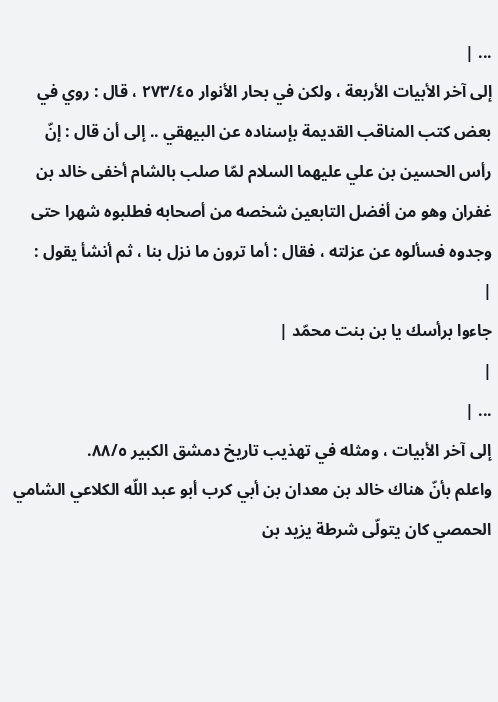... |
إلى آخر الأبيات الأربعة ، ولكن في بحار الأنوار ٢٧٣/٤٥ ، قال : روي في بعض كتب المناقب القديمة بإسناده عن البيهقي .. إلى أن قال : إنّ رأس الحسين بن علي عليهما السلام لمّا صلب بالشام أخفى خالد بن غفران وهو من أفضل التابعين شخصه من أصحابه فطلبوه شهرا حتى وجدوه فسألوه عن عزلته ، فقال : أما ترون ما نزل بنا ، ثم أنشأ يقول :
|
جاءوا برأسك يا بن بنت محمّد |
|
... |
إلى آخر الأبيات ، ومثله في تهذيب تاريخ دمشق الكبير ٨٨/٥.
واعلم بأنّ هناك خالد بن معدان بن أبي كرب أبو عبد اللّه الكلاعي الشامي الحمصي كان يتولّى شرطة يزيد بن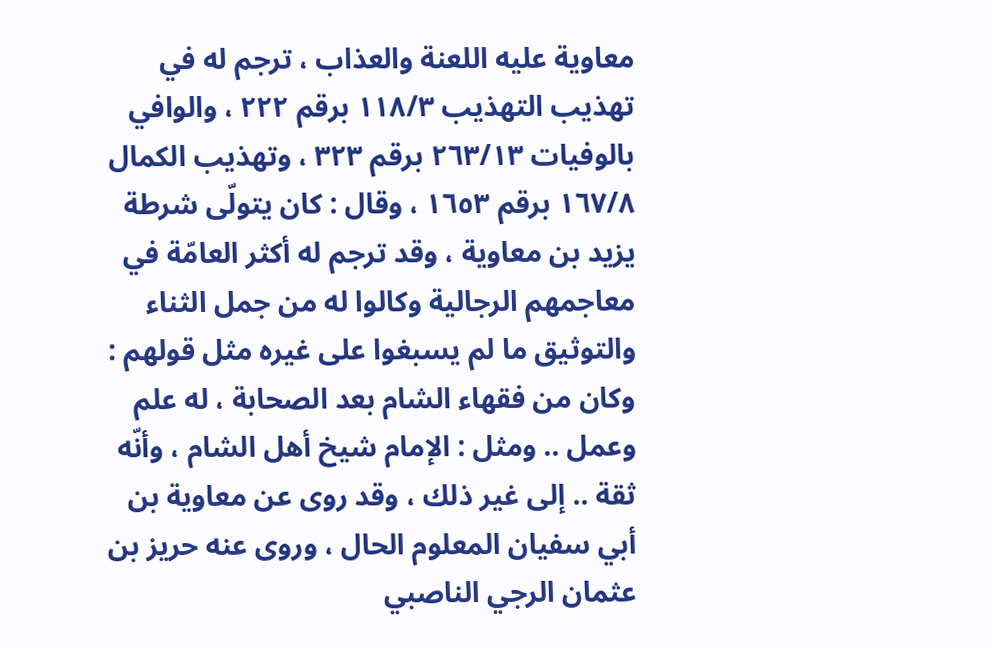معاوية عليه اللعنة والعذاب ، ترجم له في تهذيب التهذيب ١١٨/٣ برقم ٢٢٢ ، والوافي بالوفيات ٢٦٣/١٣ برقم ٣٢٣ ، وتهذيب الكمال ١٦٧/٨ برقم ١٦٥٣ ، وقال : كان يتولّى شرطة يزيد بن معاوية ، وقد ترجم له أكثر العامّة في معاجمهم الرجالية وكالوا له من جمل الثناء والتوثيق ما لم يسبغوا على غيره مثل قولهم : وكان من فقهاء الشام بعد الصحابة ، له علم وعمل .. ومثل : الإمام شيخ أهل الشام ، وأنّه ثقة .. إلى غير ذلك ، وقد روى عن معاوية بن أبي سفيان المعلوم الحال ، وروى عنه حريز بن عثمان الرجي الناصبي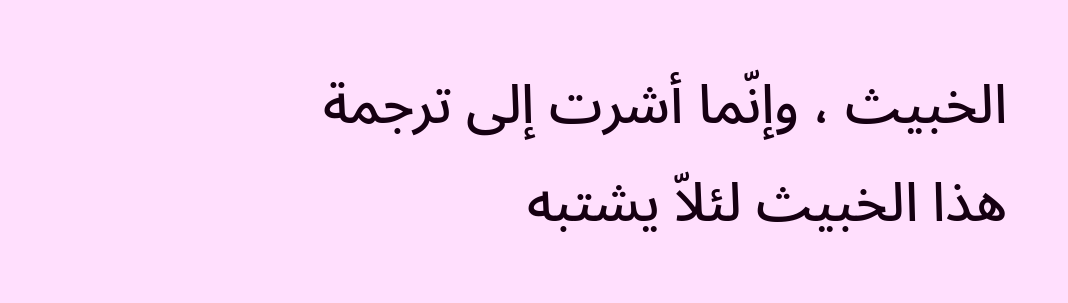الخبيث ، وإنّما أشرت إلى ترجمة هذا الخبيث لئلاّ يشتبه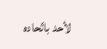لأحد باتّحاده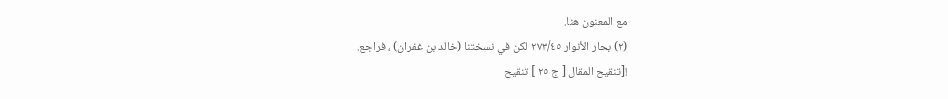مع المعنون هنا.
(٢) بحار الأنوار ٢٧٣/٤٥ لكن في نسختنا (خالد بن غفران) ، فراجع.
![تنقيح المقال [ ج ٢٥ ] تنقيح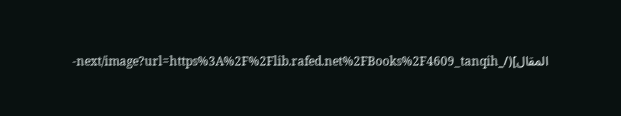المقال](/_next/image?url=https%3A%2F%2Flib.rafed.net%2FBooks%2F4609_tanqih-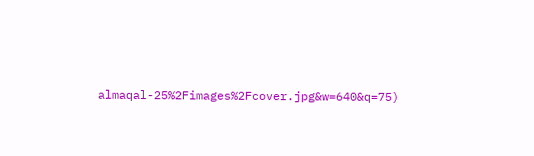almaqal-25%2Fimages%2Fcover.jpg&w=640&q=75)